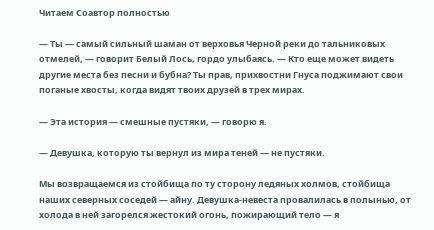Читаем Соавтор полностью

— Ты — самый сильный шаман от верховья Черной реки до тальниковых отмелей, — говорит Белый Лось, гордо улыбаясь. — Кто еще может видеть другие места без песни и бубна? Ты прав, прихвостни Гнуса поджимают свои поганые хвосты, когда видят твоих друзей в трех мирах.

— Эта история — смешные пустяки, — говорю я.

— Девушка, которую ты вернул из мира теней — не пустяки.

Мы возвращаемся из стойбища по ту сторону ледяных холмов, стойбища наших северных соседей — айну. Девушка-невеста провалилась в полынью, от холода в ней загорелся жестокий огонь, пожирающий тело — я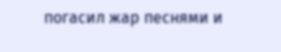погасил жар песнями и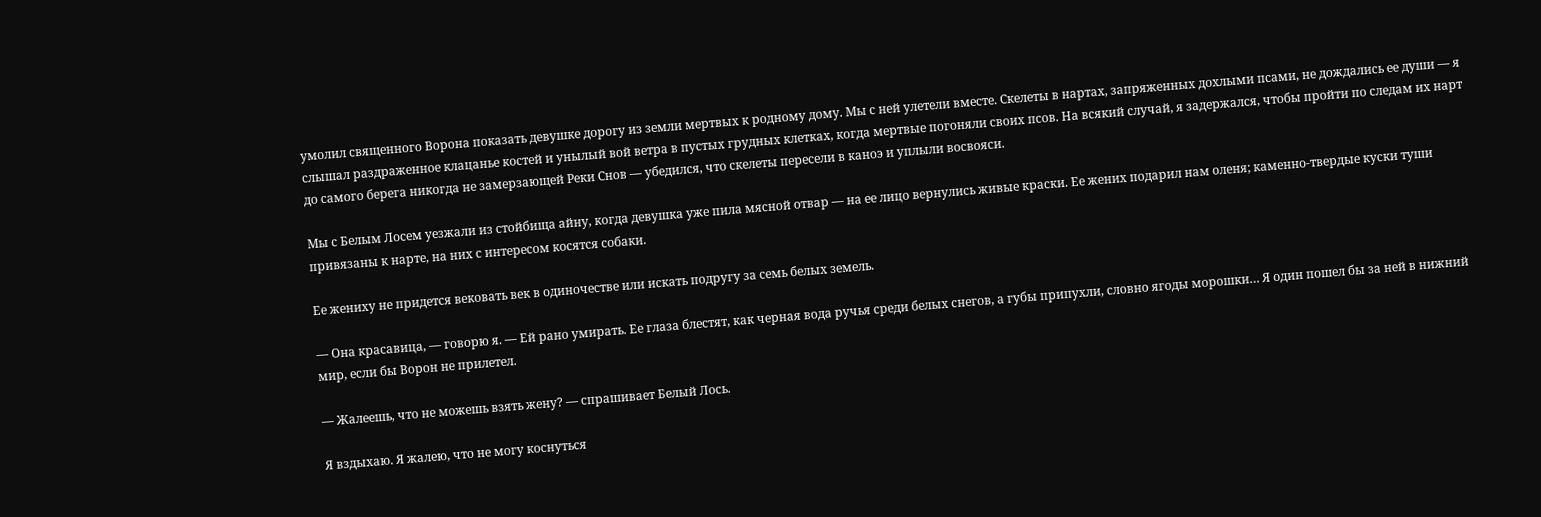умолил священного Ворона показать девушке дорогу из земли мертвых к родному дому. Мы с ней улетели вместе. Скелеты в нартах, запряженных дохлыми псами, не дождались ее души — я слышал раздраженное клацанье костей и унылый вой ветра в пустых грудных клетках, когда мертвые погоняли своих псов. На всякий случай, я задержался, чтобы пройти по следам их нарт до самого берега никогда не замерзающей Реки Снов — убедился, что скелеты пересели в каноэ и уплыли восвояси.

Мы с Белым Лосем уезжали из стойбища айну, когда девушка уже пила мясной отвар — на ее лицо вернулись живые краски. Ее жених подарил нам оленя; каменно-твердые куски туши привязаны к нарте, на них с интересом косятся собаки.

Ее жениху не придется вековать век в одиночестве или искать подругу за семь белых земель.

— Она красавица, — говорю я. — Ей рано умирать. Ее глаза блестят, как черная вода ручья среди белых снегов, а губы припухли, словно ягоды морошки… Я один пошел бы за ней в нижний мир, если бы Ворон не прилетел.

— Жалеешь, что не можешь взять жену? — спрашивает Белый Лось.

Я вздыхаю. Я жалею, что не могу коснуться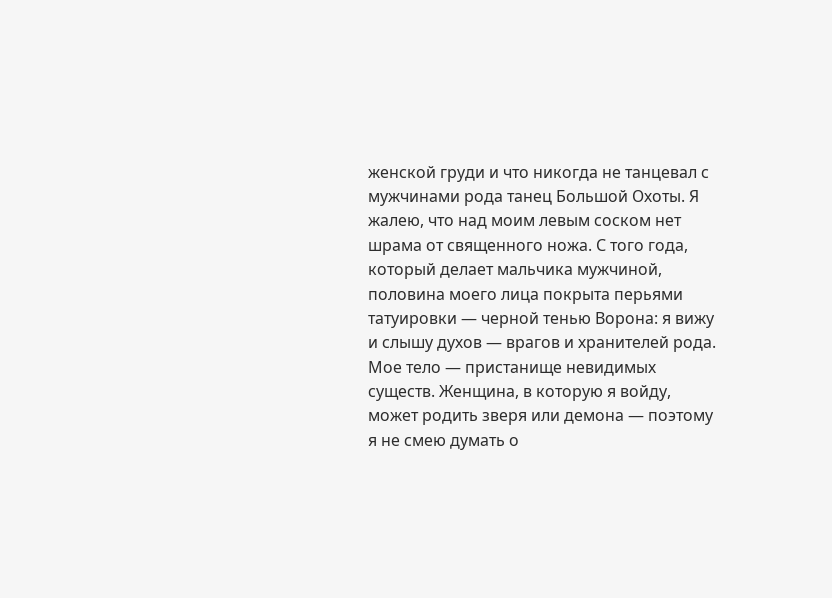женской груди и что никогда не танцевал с мужчинами рода танец Большой Охоты. Я жалею, что над моим левым соском нет шрама от священного ножа. С того года, который делает мальчика мужчиной, половина моего лица покрыта перьями татуировки — черной тенью Ворона: я вижу и слышу духов — врагов и хранителей рода. Мое тело — пристанище невидимых существ. Женщина, в которую я войду, может родить зверя или демона — поэтому я не смею думать о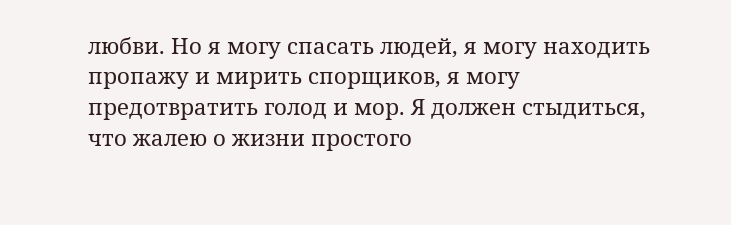любви. Но я могу спасать людей, я могу находить пропажу и мирить спорщиков, я могу предотвратить голод и мор. Я должен стыдиться, что жалею о жизни простого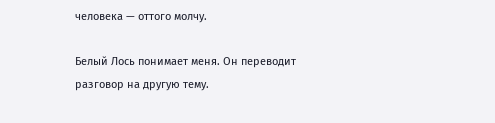человека — оттого молчу.

Белый Лось понимает меня. Он переводит разговор на другую тему.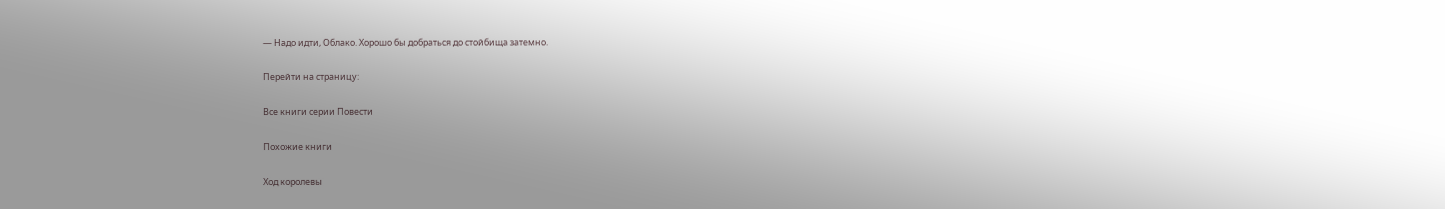— Надо идти, Облако. Хорошо бы добраться до стойбища затемно.

Перейти на страницу:

Все книги серии Повести

Похожие книги

Ход королевы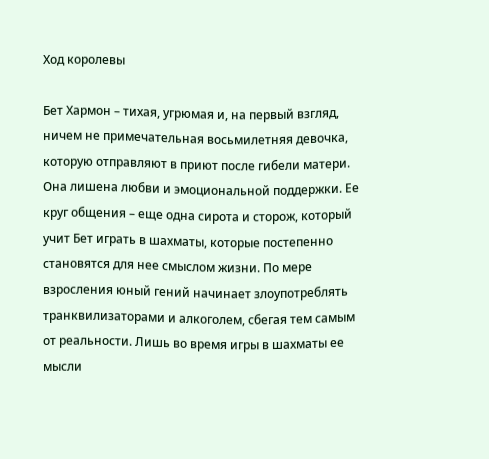Ход королевы

Бет Хармон – тихая, угрюмая и, на первый взгляд, ничем не примечательная восьмилетняя девочка, которую отправляют в приют после гибели матери. Она лишена любви и эмоциональной поддержки. Ее круг общения – еще одна сирота и сторож, который учит Бет играть в шахматы, которые постепенно становятся для нее смыслом жизни. По мере взросления юный гений начинает злоупотреблять транквилизаторами и алкоголем, сбегая тем самым от реальности. Лишь во время игры в шахматы ее мысли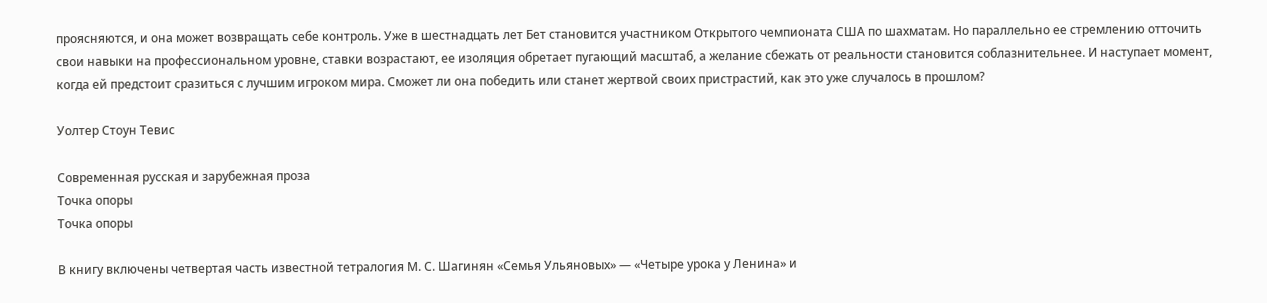проясняются, и она может возвращать себе контроль. Уже в шестнадцать лет Бет становится участником Открытого чемпионата США по шахматам. Но параллельно ее стремлению отточить свои навыки на профессиональном уровне, ставки возрастают, ее изоляция обретает пугающий масштаб, а желание сбежать от реальности становится соблазнительнее. И наступает момент, когда ей предстоит сразиться с лучшим игроком мира. Сможет ли она победить или станет жертвой своих пристрастий, как это уже случалось в прошлом?

Уолтер Стоун Тевис

Современная русская и зарубежная проза
Точка опоры
Точка опоры

В книгу включены четвертая часть известной тетралогия М. С. Шагинян «Семья Ульяновых» — «Четыре урока у Ленина» и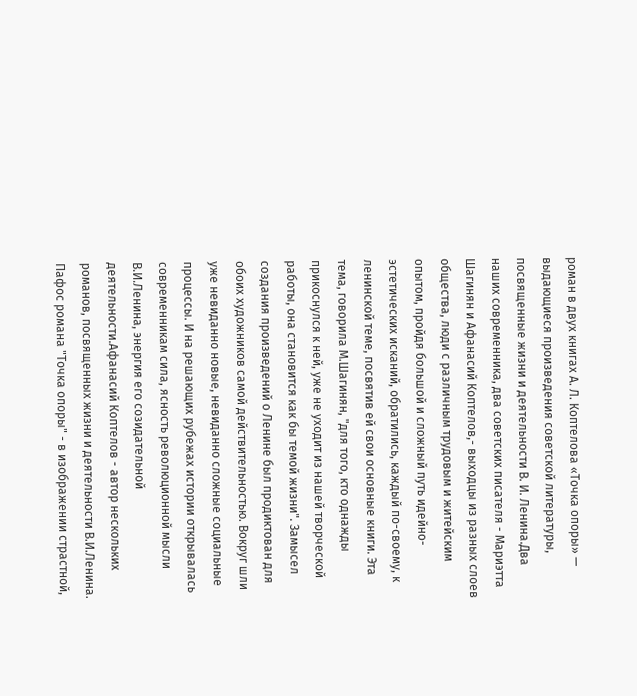роман в двух книгах А. Л. Коптелова «Точка опоры» — выдающиеся произведения советской литературы, посвященные жизни и деятельности В. И. Ленина.Два наших современника, два советских писателя - Мариэтта Шагинян и Афанасий Коптелов,- выходцы из разных слоев общества, люди с различным трудовым и житейским опытом, пройдя большой и сложный путь идейно-эстетических исканий, обратились, каждый по-своему, к ленинской теме, посвятив ей свои основные книги. Эта тема, говорила М.Шагинян, "для того, кто однажды прикоснулся к ней, уже не уходит из нашей творческой работы, она становится как бы темой жизни". Замысел создания произведений о Ленине был продиктован для обоих художников самой действительностью. Вокруг шли уже невиданно новые, невиданно сложные социальные процессы. И на решающих рубежах истории открывалась современникам сила, ясность революционной мысли В.И.Ленина, энергия его созидательной деятельности.Афанасий Коптелов - автор нескольких романов, посвященных жизни и деятельности В.И.Ленина. Пафос романа "Точка опоры" - в изображении страстной,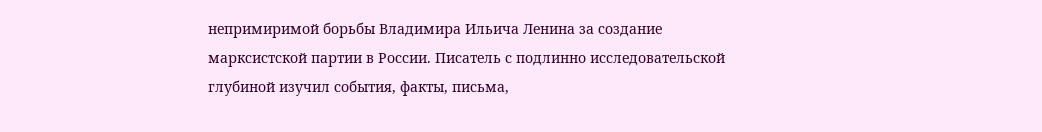непримиримой борьбы Владимира Ильича Ленина за создание марксистской партии в России. Писатель с подлинно исследовательской глубиной изучил события, факты, письма,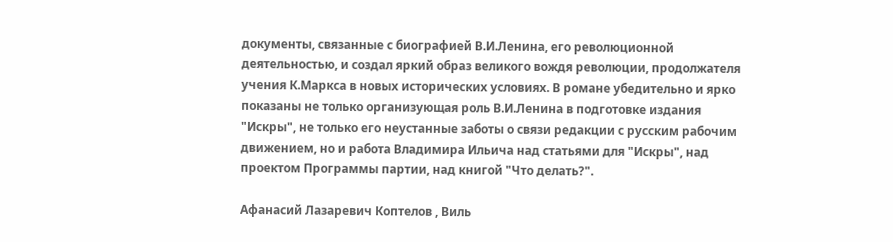документы, связанные с биографией В.И.Ленина, его революционной деятельностью, и создал яркий образ великого вождя революции, продолжателя учения К.Маркса в новых исторических условиях. В романе убедительно и ярко показаны не только организующая роль В.И.Ленина в подготовке издания "Искры", не только его неустанные заботы о связи редакции с русским рабочим движением, но и работа Владимира Ильича над статьями для "Искры", над проектом Программы партии, над книгой "Что делать?".

Афанасий Лазаревич Коптелов , Виль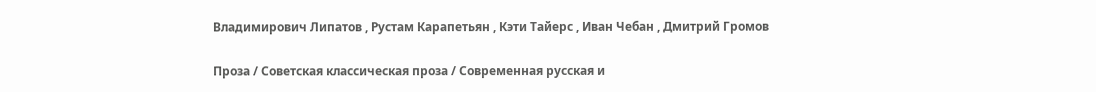Владимирович Липатов , Рустам Карапетьян , Кэти Тайерс , Иван Чебан , Дмитрий Громов

Проза / Советская классическая проза / Современная русская и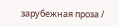зарубежная проза /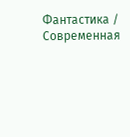Фантастика / Современная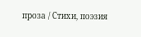проза / Cтихи, поэзия